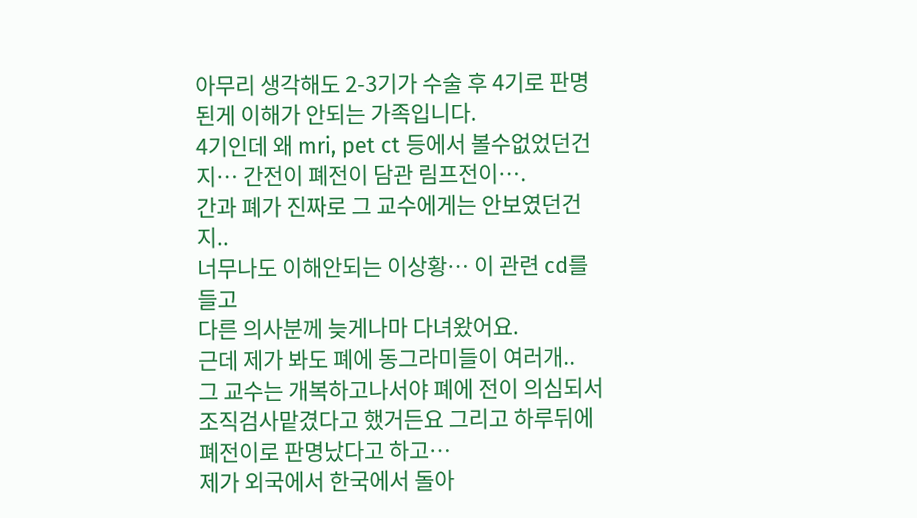아무리 생각해도 2-3기가 수술 후 4기로 판명된게 이해가 안되는 가족입니다.
4기인데 왜 mri, pet ct 등에서 볼수없었던건지… 간전이 폐전이 담관 림프전이….
간과 폐가 진짜로 그 교수에게는 안보였던건지..
너무나도 이해안되는 이상황… 이 관련 cd를 들고
다른 의사분께 늦게나마 다녀왔어요.
근데 제가 봐도 폐에 동그라미들이 여러개..
그 교수는 개복하고나서야 폐에 전이 의심되서 조직검사맡겼다고 했거든요 그리고 하루뒤에 폐전이로 판명났다고 하고…
제가 외국에서 한국에서 돌아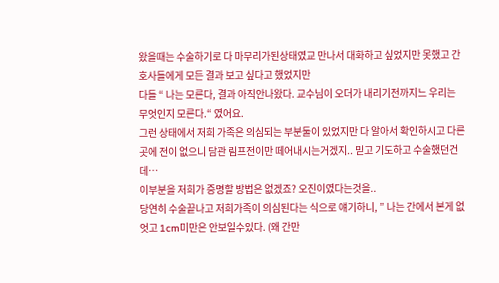왔을때는 수술하기로 다 마무리가된상태였교 만나서 대화하고 싶었지만 못했고 간호사들에게 모든 결과 보고 싶다고 했었지만
다들 “ 나는 모른다, 결과 아직안나왔다. 교수님이 오더가 내리기전까지느 우리는 무엇인지 모른다.“ 였어요.
그런 상태에서 저희 가족은 의심되는 부분둘이 있었지만 다 알아서 확인하시고 다른곳에 전이 없으니 담관 림프전이만 떼어내시는거겠지.. 믿고 기도하고 수술했던건데…
이부분을 저희가 증명할 방법은 없겠죠? 오진이였다는것을..
당연히 수술끝나고 저희가족이 의심된다는 식으로 얘기하니, ” 나는 간에서 본게 없엇고 1cm미만은 안보일수있다. (왜 간만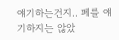얘기하는건지.. 폐를 얘기하지는 않았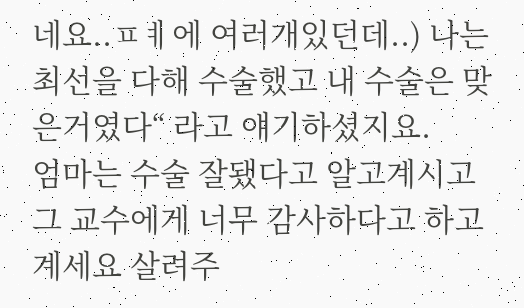네요..ㅍㅖ에 여러개있던데..) 나는 최선을 다해 수술했고 내 수술은 맞은거였다“ 라고 얘기하셨지요.
엄마는 수술 잘됐다고 알고계시고 그 교수에게 너무 감사하다고 하고계세요 살려주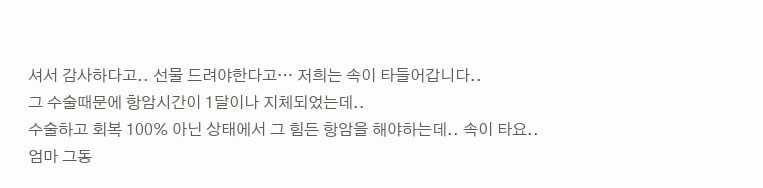셔서 감사하다고.. 선물 드려야한다고… 저희는 속이 타들어갑니다..
그 수술때문에 항암시간이 1달이나 지체되었는데..
수술하고 회복 100% 아닌 상태에서 그 힘든 항암을 해야하는데.. 속이 타요..
엄마 그동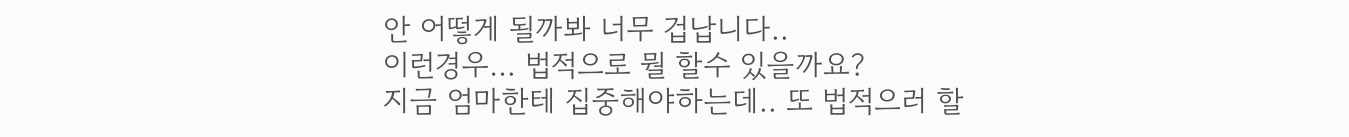안 어떻게 될까봐 너무 겁납니다..
이런경우… 법적으로 뭘 할수 있을까요?
지금 엄마한테 집중해야하는데.. 또 법적으러 할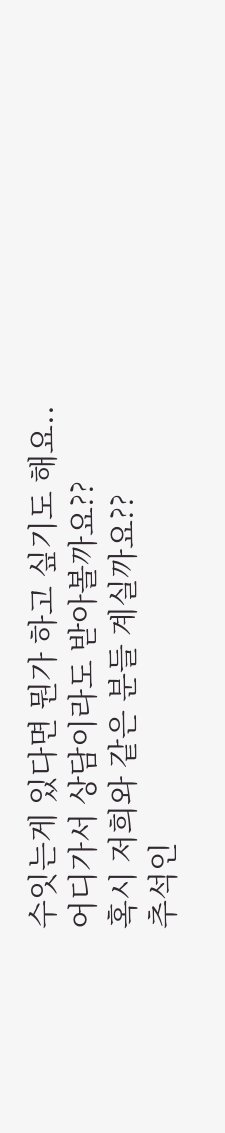수잇는게 있다면 뭔가 하고 싶기도 해요..
어디가서 상담이라도 받아볼까요??
혹시 저희와 같은 분들 계실까요??
추석인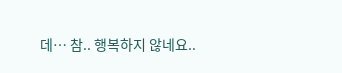데… 참.. 행복하지 않네요..